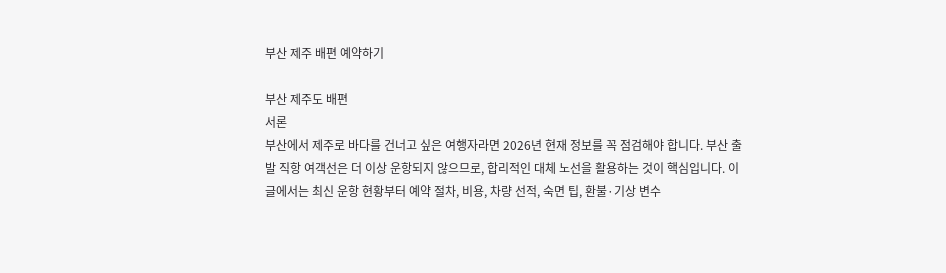부산 제주 배편 예약하기

부산 제주도 배편
서론
부산에서 제주로 바다를 건너고 싶은 여행자라면 2026년 현재 정보를 꼭 점검해야 합니다. 부산 출발 직항 여객선은 더 이상 운항되지 않으므로, 합리적인 대체 노선을 활용하는 것이 핵심입니다. 이 글에서는 최신 운항 현황부터 예약 절차, 비용, 차량 선적, 숙면 팁, 환불·기상 변수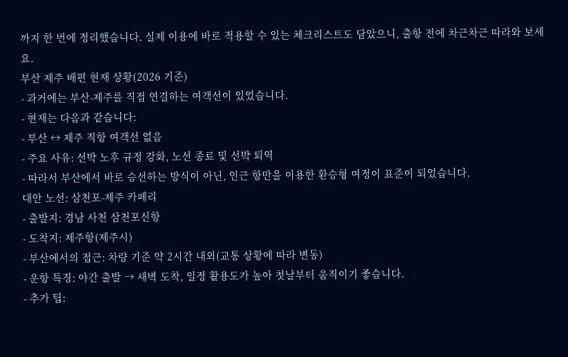까지 한 번에 정리했습니다. 실제 이용에 바로 적용할 수 있는 체크리스트도 담았으니, 출항 전에 차근차근 따라와 보세요.
부산 제주 배편 현재 상황(2026 기준)
- 과거에는 부산-제주를 직접 연결하는 여객선이 있었습니다.
- 현재는 다음과 같습니다:
- 부산 ↔ 제주 직항 여객선 없음
- 주요 사유: 선박 노후 규정 강화, 노선 종료 및 선박 퇴역
- 따라서 부산에서 바로 승선하는 방식이 아닌, 인근 항만을 이용한 환승형 여정이 표준이 되었습니다.
대안 노선: 삼천포-제주 카페리
- 출발지: 경남 사천 삼천포신항
- 도착지: 제주항(제주시)
- 부산에서의 접근: 차량 기준 약 2시간 내외(교통 상황에 따라 변동)
- 운항 특징: 야간 출발 → 새벽 도착, 일정 활용도가 높아 첫날부터 움직이기 좋습니다.
- 추가 팁: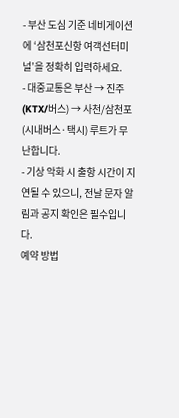- 부산 도심 기준 네비게이션에 ‘삼천포신항 여객선터미널’을 정확히 입력하세요.
- 대중교통은 부산 → 진주(KTX/버스) → 사천/삼천포(시내버스·택시) 루트가 무난합니다.
- 기상 악화 시 출항 시간이 지연될 수 있으니, 전날 문자 알림과 공지 확인은 필수입니다.
예약 방법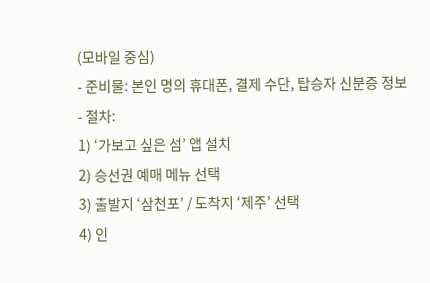(모바일 중심)
- 준비물: 본인 명의 휴대폰, 결제 수단, 탑승자 신분증 정보
- 절차:
1) ‘가보고 싶은 섬’ 앱 설치
2) 승선권 예매 메뉴 선택
3) 출발지 ‘삼천포’ / 도착지 ‘제주’ 선택
4) 인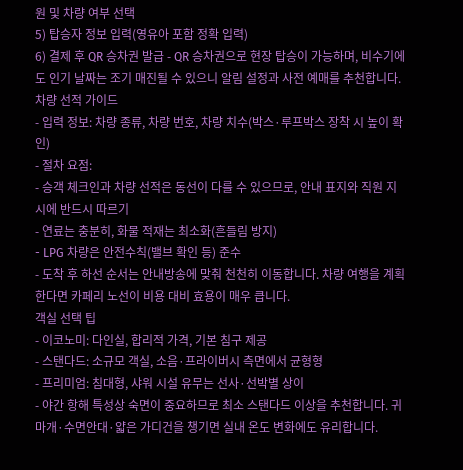원 및 차량 여부 선택
5) 탑승자 정보 입력(영유아 포함 정확 입력)
6) 결제 후 QR 승차권 발급 - QR 승차권으로 현장 탑승이 가능하며, 비수기에도 인기 날짜는 조기 매진될 수 있으니 알림 설정과 사전 예매를 추천합니다.
차량 선적 가이드
- 입력 정보: 차량 종류, 차량 번호, 차량 치수(박스·루프박스 장착 시 높이 확인)
- 절차 요점:
- 승객 체크인과 차량 선적은 동선이 다를 수 있으므로, 안내 표지와 직원 지시에 반드시 따르기
- 연료는 충분히, 화물 적재는 최소화(흔들림 방지)
- LPG 차량은 안전수칙(밸브 확인 등) 준수
- 도착 후 하선 순서는 안내방송에 맞춰 천천히 이동합니다. 차량 여행을 계획한다면 카페리 노선이 비용 대비 효용이 매우 큽니다.
객실 선택 팁
- 이코노미: 다인실, 합리적 가격, 기본 침구 제공
- 스탠다드: 소규모 객실, 소음·프라이버시 측면에서 균형형
- 프리미엄: 침대형, 샤워 시설 유무는 선사·선박별 상이
- 야간 항해 특성상 숙면이 중요하므로 최소 스탠다드 이상을 추천합니다. 귀마개·수면안대·얇은 가디건을 챙기면 실내 온도 변화에도 유리합니다.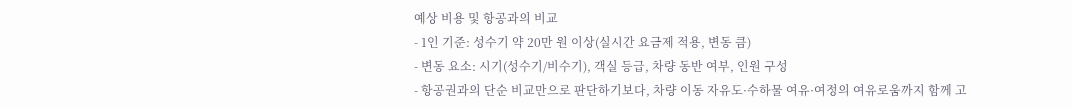예상 비용 및 항공과의 비교
- 1인 기준: 성수기 약 20만 원 이상(실시간 요금제 적용, 변동 큼)
- 변동 요소: 시기(성수기/비수기), 객실 등급, 차량 동반 여부, 인원 구성
- 항공권과의 단순 비교만으로 판단하기보다, 차량 이동 자유도·수하물 여유·여정의 여유로움까지 함께 고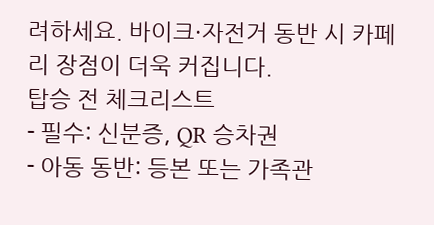려하세요. 바이크·자전거 동반 시 카페리 장점이 더욱 커집니다.
탑승 전 체크리스트
- 필수: 신분증, QR 승차권
- 아동 동반: 등본 또는 가족관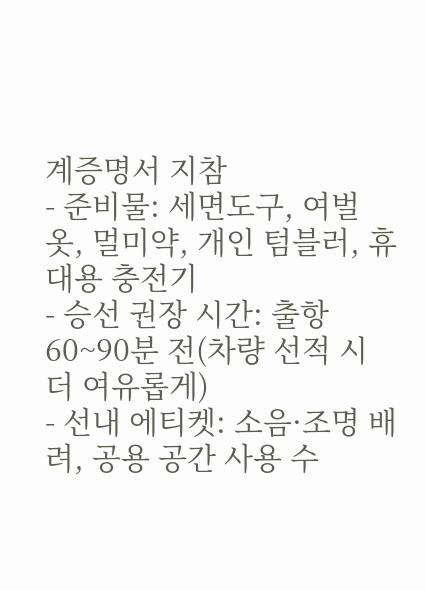계증명서 지참
- 준비물: 세면도구, 여벌 옷, 멀미약, 개인 텀블러, 휴대용 충전기
- 승선 권장 시간: 출항 60~90분 전(차량 선적 시 더 여유롭게)
- 선내 에티켓: 소음·조명 배려, 공용 공간 사용 수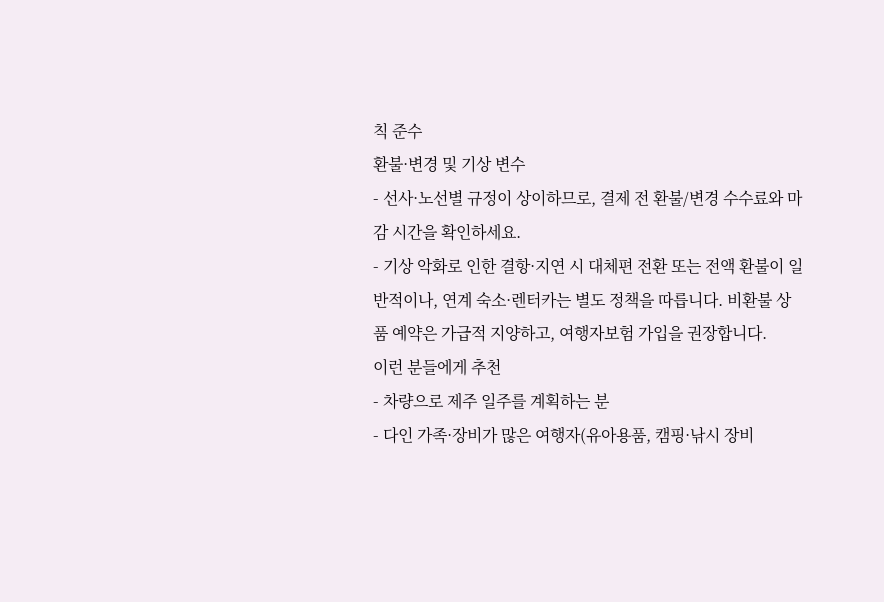칙 준수
환불·변경 및 기상 변수
- 선사·노선별 규정이 상이하므로, 결제 전 환불/변경 수수료와 마감 시간을 확인하세요.
- 기상 악화로 인한 결항·지연 시 대체편 전환 또는 전액 환불이 일반적이나, 연계 숙소·렌터카는 별도 정책을 따릅니다. 비환불 상품 예약은 가급적 지양하고, 여행자보험 가입을 권장합니다.
이런 분들에게 추천
- 차량으로 제주 일주를 계획하는 분
- 다인 가족·장비가 많은 여행자(유아용품, 캠핑·낚시 장비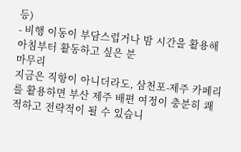등)
- 비행 이동이 부담스럽거나 밤 시간을 활용해 아침부터 활동하고 싶은 분
마무리
지금은 직항이 아니더라도, 삼천포-제주 카페리를 활용하면 부산 제주 배편 여정이 충분히 쾌적하고 전략적이 될 수 있습니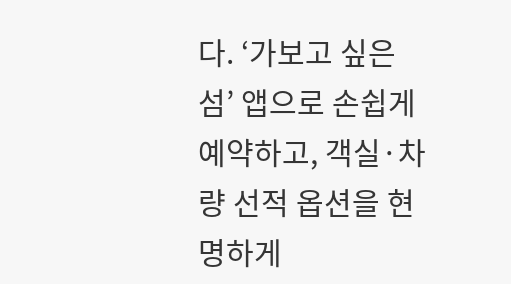다. ‘가보고 싶은 섬’ 앱으로 손쉽게 예약하고, 객실·차량 선적 옵션을 현명하게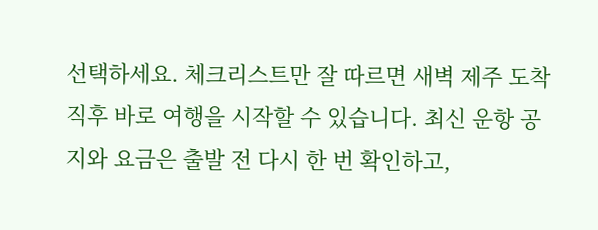선택하세요. 체크리스트만 잘 따르면 새벽 제주 도착 직후 바로 여행을 시작할 수 있습니다. 최신 운항 공지와 요금은 출발 전 다시 한 번 확인하고,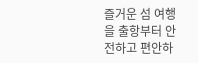즐거운 섬 여행을 출항부터 안전하고 편안하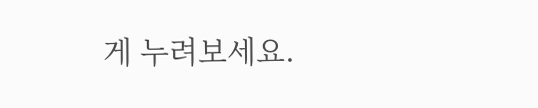게 누려보세요.